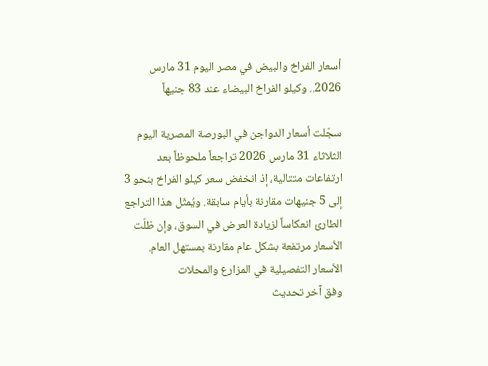أسعار الفراخ والبيض في مصر اليوم 31 مارس 2026.. وكيلو الفراخ البيضاء عند 83 جنيهاً

سجّلت أسعار الدواجن في البورصة المصرية اليوم الثلاثاء 31 مارس 2026 تراجعاً ملحوظاً بعد ارتفاعات متتالية، إذ انخفض سعر كيلو الفراخ بنحو 3 إلى 5 جنيهات مقارنة بأيام سابقة. ويُمثّل هذا التراجع الطارئ انعكاساً لزيادة العرض في السوق، وإن ظلّت الأسعار مرتفعة بشكل عام مقارنة بمستهل العام.
الأسعار التفصيلية في المزارع والمحلات
وفق آخر تحديث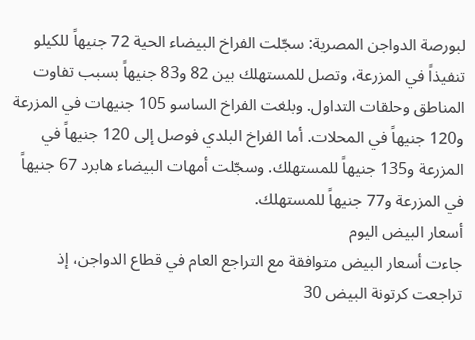لبورصة الدواجن المصرية: سجّلت الفراخ البيضاء الحية 72 جنيهاً للكيلو تنفيذاً في المزرعة، وتصل للمستهلك بين 82 و83 جنيهاً بسبب تفاوت المناطق وحلقات التداول. وبلغت الفراخ الساسو 105 جنيهات في المزرعة و120 جنيهاً في المحلات. أما الفراخ البلدي فوصل إلى 120 جنيهاً في المزرعة و135 جنيهاً للمستهلك. وسجّلت أمهات البيضاء هابرد 67 جنيهاً في المزرعة و77 جنيهاً للمستهلك.
أسعار البيض اليوم
جاءت أسعار البيض متوافقة مع التراجع العام في قطاع الدواجن، إذ تراجعت كرتونة البيض 30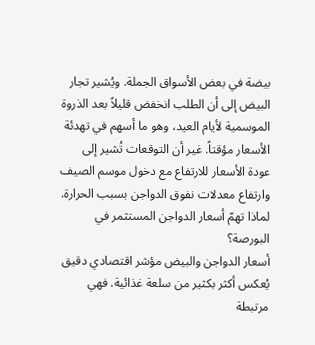بيضة في بعض الأسواق الجملة. ويُشير تجار البيض إلى أن الطلب انخفض قليلاً بعد الذروة الموسمية لأيام العيد، وهو ما أسهم في تهدئة الأسعار مؤقتاً. غير أن التوقعات تُشير إلى عودة الأسعار للارتفاع مع دخول موسم الصيف وارتفاع معدلات نفوق الدواجن بسبب الحرارة.
لماذا تهمّ أسعار الدواجن المستثمر في البورصة؟
أسعار الدواجن والبيض مؤشر اقتصادي دقيق يُعكس أكثر بكثير من سلعة غذائية. فهي مرتبطة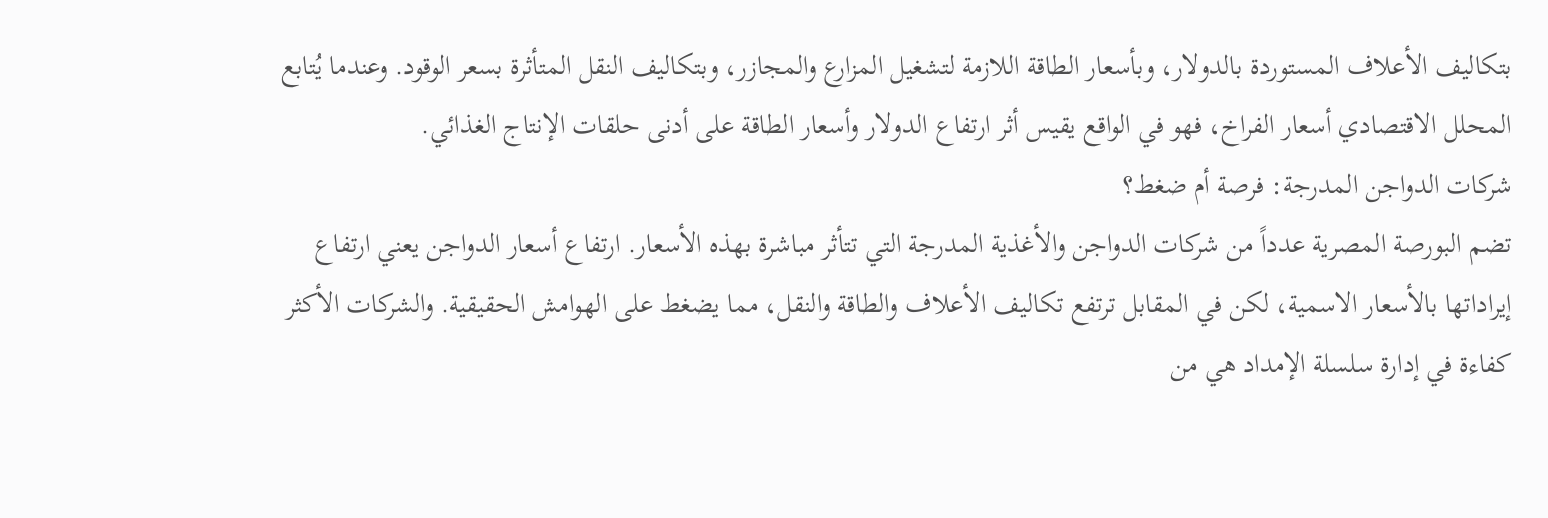بتكاليف الأعلاف المستوردة بالدولار، وبأسعار الطاقة اللازمة لتشغيل المزارع والمجازر، وبتكاليف النقل المتأثرة بسعر الوقود. وعندما يُتابع المحلل الاقتصادي أسعار الفراخ، فهو في الواقع يقيس أثر ارتفاع الدولار وأسعار الطاقة على أدنى حلقات الإنتاج الغذائي.
شركات الدواجن المدرجة: فرصة أم ضغط؟
تضم البورصة المصرية عدداً من شركات الدواجن والأغذية المدرجة التي تتأثر مباشرة بهذه الأسعار. ارتفاع أسعار الدواجن يعني ارتفاع إيراداتها بالأسعار الاسمية، لكن في المقابل ترتفع تكاليف الأعلاف والطاقة والنقل، مما يضغط على الهوامش الحقيقية. والشركات الأكثر كفاءة في إدارة سلسلة الإمداد هي من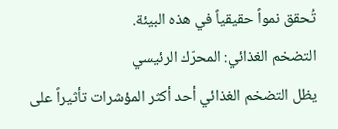تُحقق نمواً حقيقياً في هذه البيئة.
التضخم الغذائي: المحرّك الرئيسي
يظل التضخم الغذائي أحد أكثر المؤشرات تأثيراً على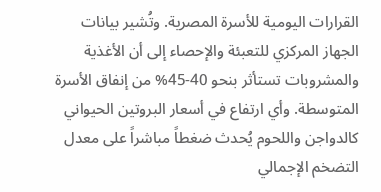القرارات اليومية للأسرة المصرية. وتُشير بيانات الجهاز المركزي للتعبئة والإحصاء إلى أن الأغذية والمشروبات تستأثر بنحو 40-45% من إنفاق الأسرة المتوسطة. وأي ارتفاع في أسعار البروتين الحيواني كالدواجن واللحوم يُحدث ضغطاً مباشراً على معدل التضخم الإجمالي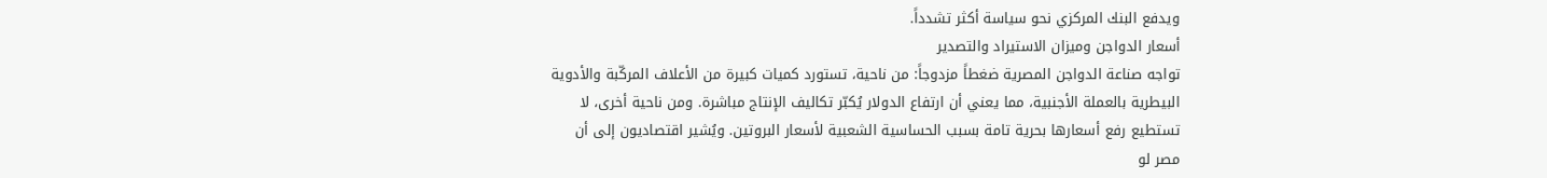ويدفع البنك المركزي نحو سياسة أكثر تشدداً.
أسعار الدواجن وميزان الاستيراد والتصدير
تواجه صناعة الدواجن المصرية ضغطاً مزدوجاً: من ناحية، تستورد كميات كبيرة من الأعلاف المركّبة والأدوية البيطرية بالعملة الأجنبية، مما يعني أن ارتفاع الدولار يُكبّر تكاليف الإنتاج مباشرة. ومن ناحية أخرى، لا تستطيع رفع أسعارها بحرية تامة بسبب الحساسية الشعبية لأسعار البروتين. ويُشير اقتصاديون إلى أن مصر لو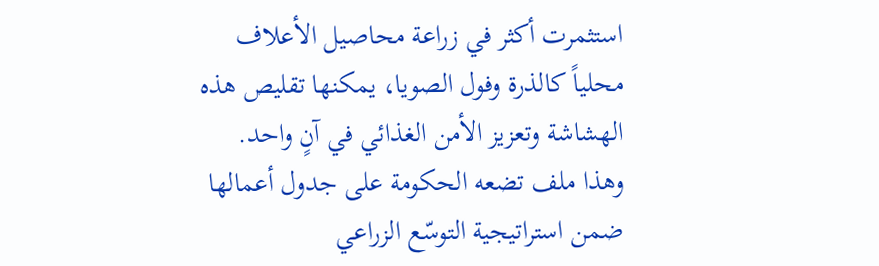استثمرت أكثر في زراعة محاصيل الأعلاف محلياً كالذرة وفول الصويا، يمكنها تقليص هذه الهشاشة وتعزيز الأمن الغذائي في آنٍ واحد. وهذا ملف تضعه الحكومة على جدول أعمالها ضمن استراتيجية التوسّع الزراعي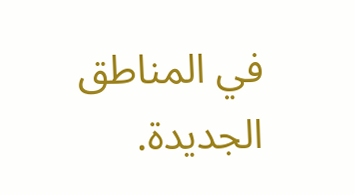في المناطق الجديدة.